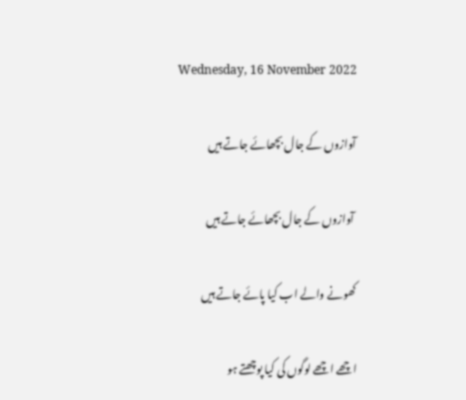Wednesday, 16 November 2022

آوازوں کے جال بچھائے جاتے ہیں

 آوازوں کے جال بچھائے جاتے ہیں

کھونے والے اب کیا پائے جاتے ہیں

اچھے اچھے لوگوں کی کیا پوچھتے ہو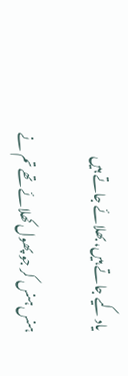یاد کیے جاتے ہیں، بھلائے جاتے ہیں

ہنس ہنس کر جو پھول کھلائے تھے تم نے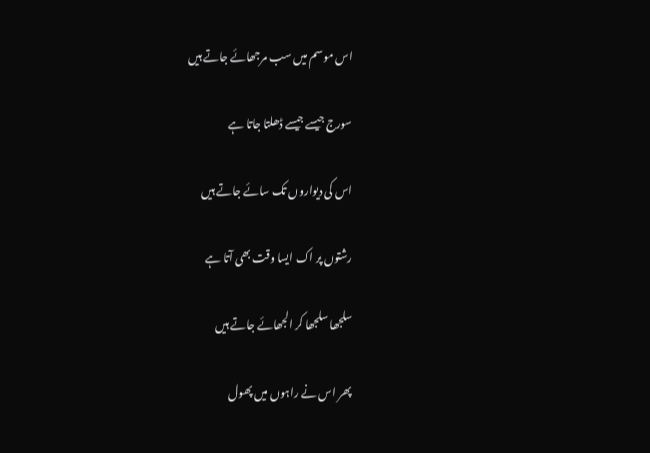اس موسم میں سب مرجھائے جاتے ہیں

سورج جیسے جیسے ڈھلتا جاتا ہے

اس کی دیواروں تک سائے جاتے ہیں

رشتوں پر اک ایسا وقت بھی آتا ہے

سلجھا سلجھا کر الجھائے جاتے ہیں

پھر اس نے راہوں میں پھول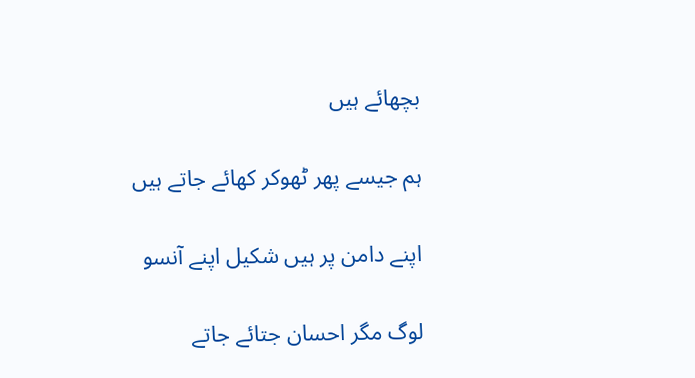بچھائے ہیں

ہم جیسے پھر ٹھوکر کھائے جاتے ہیں

اپنے دامن پر ہیں شکیل اپنے آنسو

لوگ مگر احسان جتائے جاتے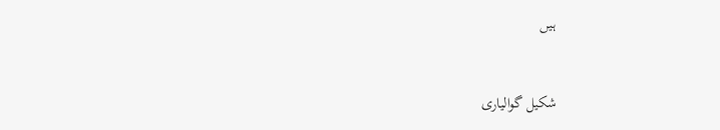ہیں


شکیل گوالیاری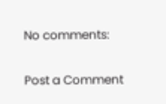No comments:

Post a Comment